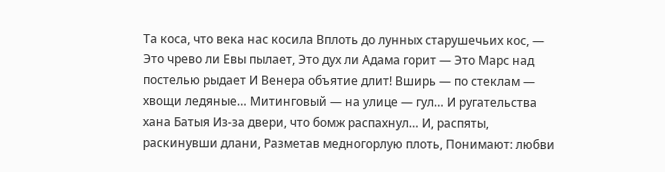Та коса, что века нас косила Вплоть до лунных старушечьих кос, — Это чрево ли Евы пылает, Это дух ли Адама горит — Это Марс над постелью рыдает И Венера объятие длит! Вширь — по стеклам — хвощи ледяные… Митинговый — на улице — гул… И ругательства хана Батыя Из-за двери, что бомж распахнул… И, распяты, раскинувши длани, Разметав медногорлую плоть, Понимают: любви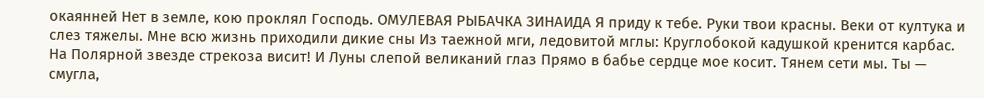окаянней Нет в земле, кою проклял Господь. ОМУЛЕВАЯ РЫБАЧКА ЗИНАИДА Я приду к тебе. Руки твои красны. Веки от култука и слез тяжелы. Мне всю жизнь приходили дикие сны Из таежной мги, ледовитой мглы: Круглобокой кадушкой кренится карбас. На Полярной звезде стрекоза висит! И Луны слепой великаний глаз Прямо в бабье сердце мое косит. Тянем сети мы. Ты — смугла,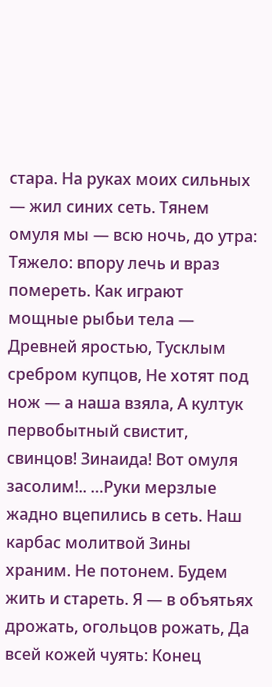стара. На руках моих сильных — жил синих сеть. Тянем омуля мы — всю ночь, до утра: Тяжело: впору лечь и враз помереть. Как играют мощные рыбьи тела — Древней яростью, Тусклым сребром купцов, Не хотят под нож — а наша взяла, А култук первобытный свистит, свинцов! Зинаида! Вот омуля засолим!.. …Руки мерзлые жадно вцепились в сеть. Наш карбас молитвой Зины храним. Не потонем. Будем жить и стареть. Я — в объятьях дрожать, огольцов рожать, Да всей кожей чуять: Конец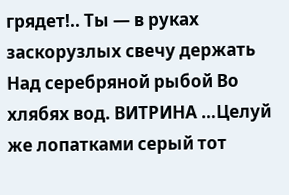грядет!.. Ты — в руках заскорузлых свечу держать Над серебряной рыбой Во хлябях вод. ВИТРИНА …Целуй же лопатками серый тот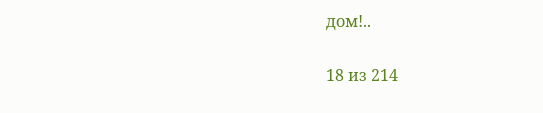дом!..


18 из 214